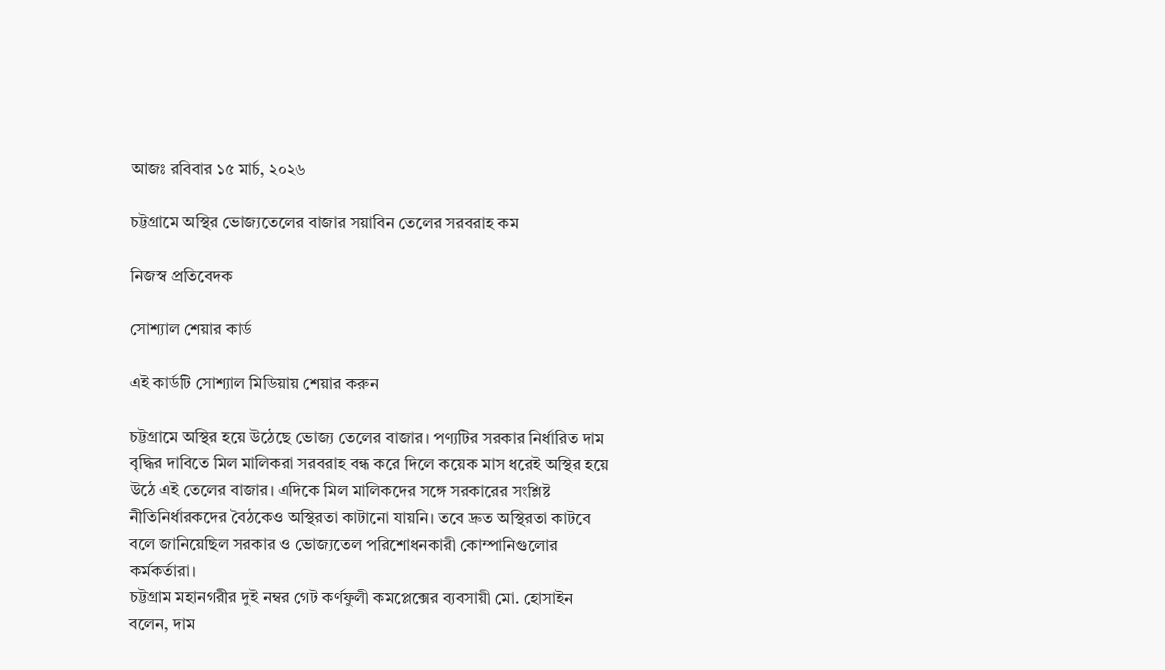আজঃ রবিবার ১৫ মার্চ, ২০২৬

চট্টগ্রামে অস্থির ভোজ্যতেলের বাজার সয়াবিন তেলের সরবরাহ কম

নিজস্ব প্রতিবেদক

সোশ্যাল শেয়ার কার্ড

এই কার্ডটি সোশ্যাল মিডিয়ায় শেয়ার করুন

চট্টগ্রামে অস্থির হয়ে উঠেছে ভোজ্য তেলের বাজার। পণ্যটির সরকার নির্ধারিত দাম বৃদ্ধির দাবিতে মিল মালিকরা সরবরাহ বন্ধ করে দিলে কয়েক মাস ধরেই অস্থির হয়ে উঠে এই তেলের বাজার। এদিকে মিল মালিকদের সঙ্গে সরকারের সংশ্লিষ্ট নীতিনির্ধারকদের বৈঠকেও অস্থিরতা কাটানো যায়নি। তবে দ্রুত অস্থিরতা কাটবে বলে জানিয়েছিল সরকার ও ভোজ্যতেল পরিশোধনকারী কোম্পানিগুলোর কর্মকর্তারা।
চট্টগ্রাম মহানগরীর দুই নম্বর গেট কর্ণফুলী কমপ্লেক্সের ব্যবসায়ী মো. হোসাইন বলেন, দাম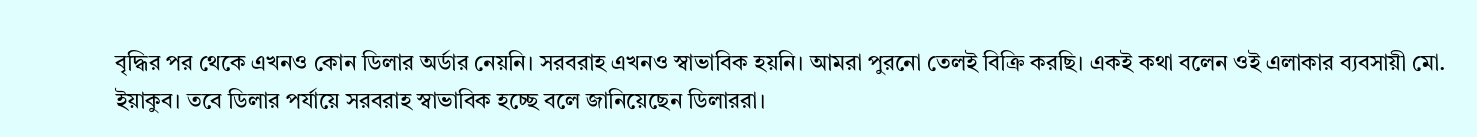বৃদ্ধির পর থেকে এখনও কোন ডিলার অর্ডার নেয়নি। সরবরাহ এখনও স্বাভাবিক হয়নি। আমরা পুরনো তেলই বিক্রি করছি। একই কথা বলেন ওই এলাকার ব্যবসায়ী মো. ইয়াকুব। তবে ডিলার পর্যায়ে সরবরাহ স্বাভাবিক হচ্ছে বলে জানিয়েছেন ডিলাররা।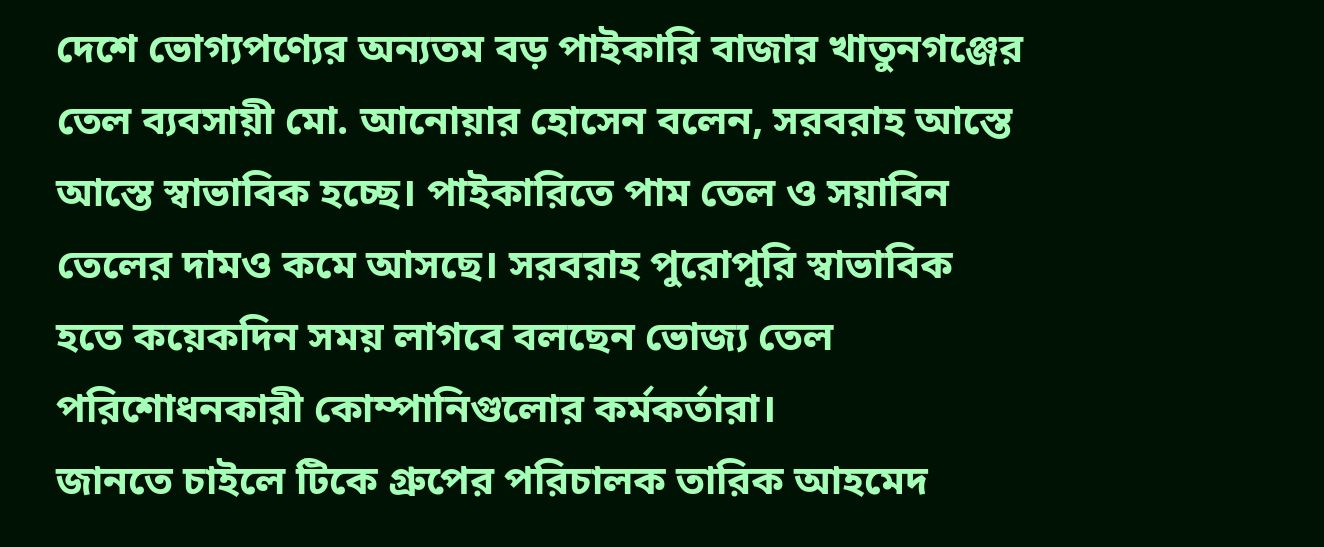দেশে ভোগ্যপণ্যের অন্যতম বড় পাইকারি বাজার খাতুনগঞ্জের তেল ব্যবসায়ী মো. আনোয়ার হোসেন বলেন, সরবরাহ আস্তে আস্তে স্বাভাবিক হচ্ছে। পাইকারিতে পাম তেল ও সয়াবিন তেলের দামও কমে আসছে। সরবরাহ পুরোপুরি স্বাভাবিক হতে কয়েকদিন সময় লাগবে বলছেন ভোজ্য তেল পরিশোধনকারী কোম্পানিগুলোর কর্মকর্তারা।
জানতে চাইলে টিকে গ্রুপের পরিচালক তারিক আহমেদ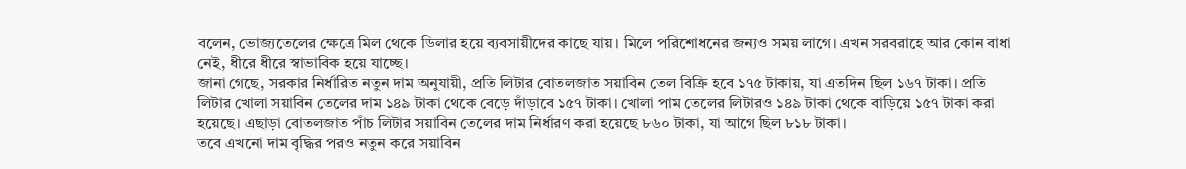বলেন, ভোজ্যতেলের ক্ষেত্রে মিল থেকে ডিলার হয়ে ব্যবসায়ীদের কাছে যায়। মিলে পরিশোধনের জন্যও সময় লাগে। এখন সরবরাহে আর কোন বাধা নেই, ধীরে ধীরে স্বাভাবিক হয়ে যাচ্ছে।
জানা গেছে, সরকার নির্ধারিত নতুন দাম অনুযায়ী, প্রতি লিটার বোতলজাত সয়াবিন তেল বিক্রি হবে ১৭৫ টাকায়, যা এতদিন ছিল ১৬৭ টাকা। প্রতি লিটার খোলা সয়াবিন তেলের দাম ১৪৯ টাকা থেকে বেড়ে দাঁড়াবে ১৫৭ টাকা। খোলা পাম তেলের লিটারও ১৪৯ টাকা থেকে বাড়িয়ে ১৫৭ টাকা করা হয়েছে। এছাড়া বোতলজাত পাঁচ লিটার সয়াবিন তেলের দাম নির্ধারণ করা হয়েছে ৮৬০ টাকা, যা আগে ছিল ৮১৮ টাকা।
তবে এখনো দাম বৃদ্ধির পরও নতুন করে সয়াবিন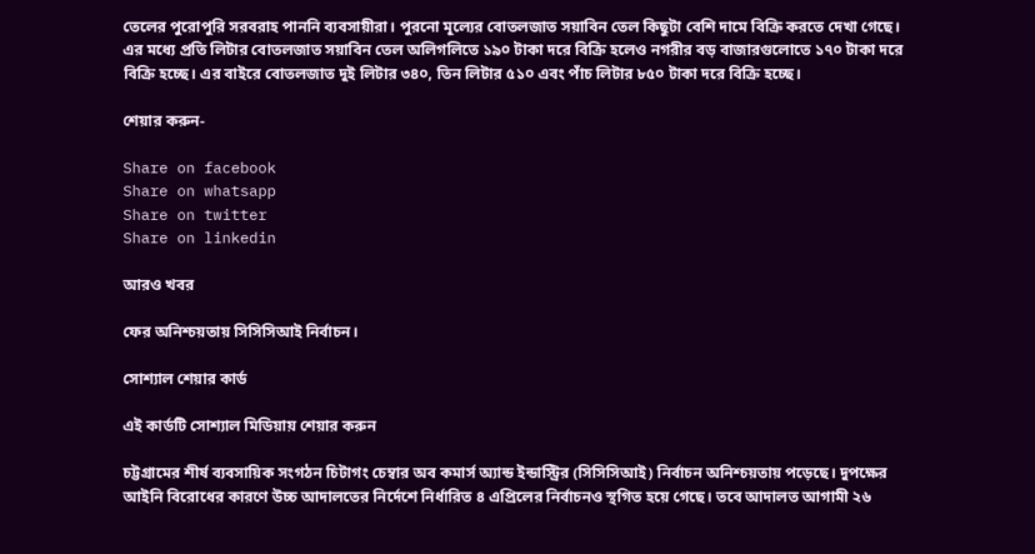তেলের পুরোপুরি সরবরাহ পাননি ব্যবসায়ীরা। পুরনো মূল্যের বোতলজাত সয়াবিন তেল কিছুটা বেশি দামে বিক্রি করতে দেখা গেছে। এর মধ্যে প্রতি লিটার বোতলজাত সয়াবিন তেল অলিগলিতে ১৯০ টাকা দরে বিক্রি হলেও নগরীর বড় বাজারগুলোতে ১৭০ টাকা দরে বিক্রি হচ্ছে। এর বাইরে বোতলজাত দুই লিটার ৩৪০, তিন লিটার ৫১০ এবং পাঁচ লিটার ৮৫০ টাকা দরে বিক্রি হচ্ছে।

শেয়ার করুন-

Share on facebook
Share on whatsapp
Share on twitter
Share on linkedin

আরও খবর

ফের অনিশ্চয়তায় সিসিসিআই নির্বাচন।

সোশ্যাল শেয়ার কার্ড

এই কার্ডটি সোশ্যাল মিডিয়ায় শেয়ার করুন

চট্টগ্রামের শীর্ষ ব্যবসায়িক সংগঠন চিটাগং চেম্বার অব কমার্স অ্যান্ড ইন্ডাস্ট্রির (সিসিসিআই) নির্বাচন অনিশ্চয়তায় পড়েছে। দুপক্ষের আইনি বিরোধের কারণে উচ্চ আদালতের নির্দেশে নির্ধারিত ৪ এপ্রিলের নির্বাচনও স্থগিত হয়ে গেছে। তবে আদালত আগামী ২৬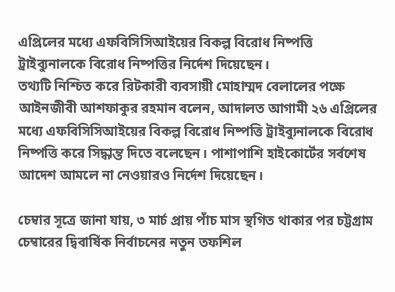এপ্রিলের মধ্যে এফবিসিসিআইয়ের বিকল্প বিরোধ নিষ্পত্তি ট্রাইব্যুনালকে বিরোধ নিষ্পত্তির নির্দেশ দিয়েছেন।
তথ্যটি নিশ্চিত করে রিটকারী ব্যবসায়ী মোহাম্মদ বেলালের পক্ষে আইনজীবী আশফাকুর রহমান বলেন, আদালত আগামী ২৬ এপ্রিলের মধ্যে এফবিসিসিআইয়ের বিকল্প বিরোধ নিষ্পত্তি ট্রাইব্যুনালকে বিরোধ নিষ্পত্তি করে সিদ্ধান্ত দিতে বলেছেন। পাশাপাশি হাইকোর্টের সর্বশেষ আদেশ আমলে না নেওয়ারও নির্দেশ দিয়েছেন।

চেম্বার সূত্রে জানা যায়, ৩ মার্চ প্রায় পাঁচ মাস স্থগিত থাকার পর চট্টগ্রাম চেম্বারের দ্বিবার্ষিক নির্বাচনের নতুন তফশিল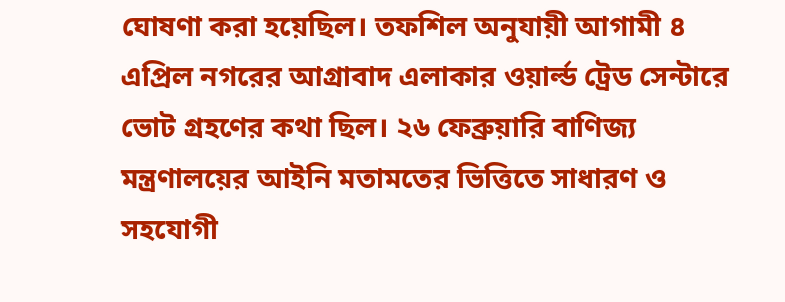ঘোষণা করা হয়েছিল। তফশিল অনুযায়ী আগামী ৪ এপ্রিল নগরের আগ্রাবাদ এলাকার ওয়ার্ল্ড ট্রেড সেন্টারে ভোট গ্রহণের কথা ছিল। ২৬ ফেব্রুয়ারি বাণিজ্য মন্ত্রণালয়ের আইনি মতামতের ভিত্তিতে সাধারণ ও সহযোগী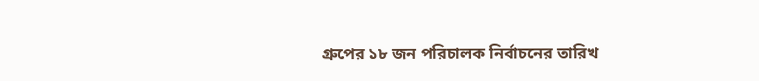গ্রুপের ১৮ জন পরিচালক নির্বাচনের তারিখ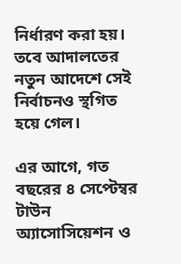নির্ধারণ করা হয়। তবে আদালতের নতুন আদেশে সেই নির্বাচনও স্থগিত হয়ে গেল।

এর আগে, গত বছরের ৪ সেপ্টেম্বর টাউন অ্যাসোসিয়েশন ও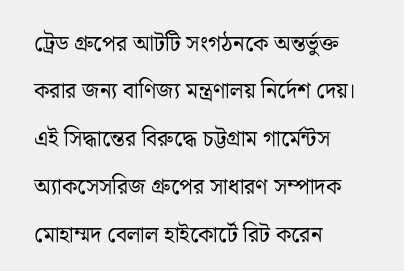ট্রেড গ্রুপের আটটি সংগঠনকে অন্তর্ভুক্ত করার জন্য বাণিজ্য মন্ত্রণালয় নির্দেশ দেয়। এই সিদ্ধান্তের বিরুদ্ধে চট্টগ্রাম গার্মেন্টস অ্যাকসেসরিজ গ্রুপের সাধারণ সম্পাদক মোহাম্মদ বেলাল হাইকোর্টে রিট করেন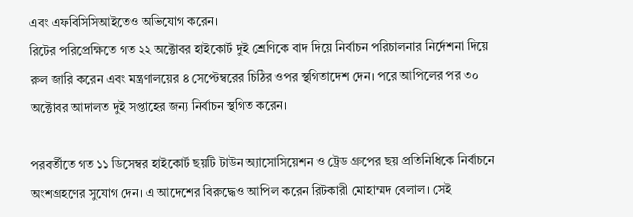এবং এফবিসিসিআইতেও অভিযোগ করেন।
রিটের পরিপ্রেক্ষিতে গত ২২ অক্টোবর হাইকোর্ট দুই শ্রেণিকে বাদ দিয়ে নির্বাচন পরিচালনার নির্দেশনা দিয়ে রুল জারি করেন এবং মন্ত্রণালয়ের ৪ সেপ্টেম্বরের চিঠির ওপর স্থগিতাদেশ দেন। পরে আপিলের পর ৩০ অক্টোবর আদালত দুই সপ্তাহের জন্য নির্বাচন স্থগিত করেন।

পরবর্তীতে গত ১১ ডিসেম্বর হাইকোর্ট ছয়টি টাউন অ্যাসোসিয়েশন ও ট্রেড গ্রুপের ছয় প্রতিনিধিকে নির্বাচনে অংশগ্রহণের সুযোগ দেন। এ আদেশের বিরুদ্ধেও আপিল করেন রিটকারী মোহাম্মদ বেলাল। সেই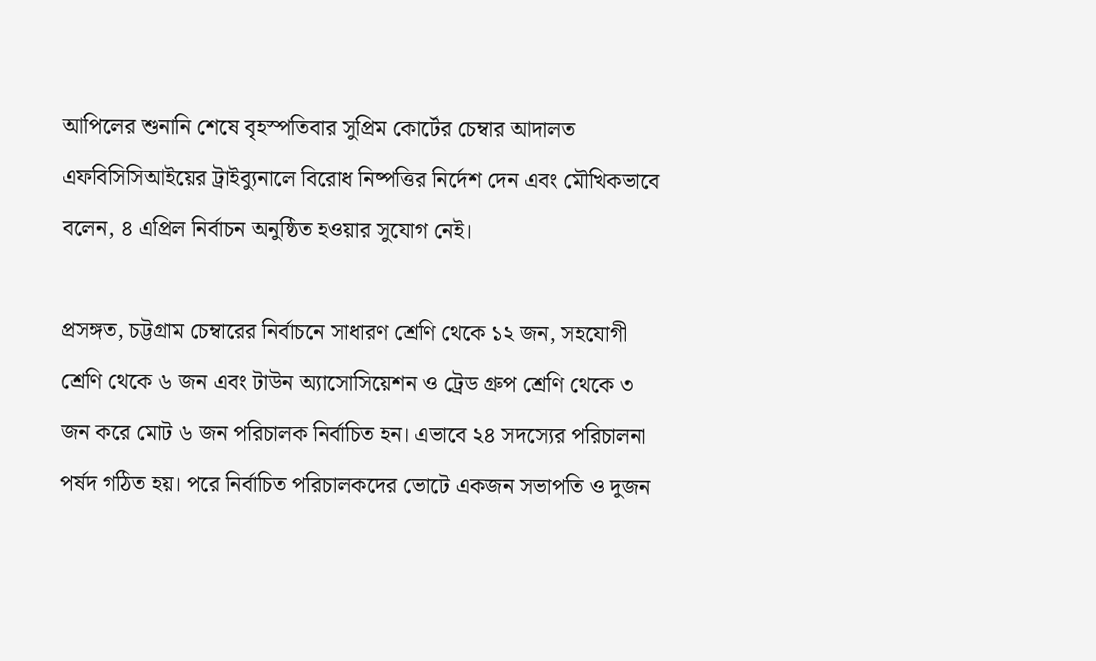আপিলের শুনানি শেষে বৃহস্পতিবার সুপ্রিম কোর্টের চেম্বার আদালত এফবিসিসিআইয়ের ট্রাইব্যুনালে বিরোধ নিষ্পত্তির নির্দেশ দেন এবং মৌখিকভাবে বলেন, ৪ এপ্রিল নির্বাচন অনুষ্ঠিত হওয়ার সুযোগ নেই।

প্রসঙ্গত, চট্টগ্রাম চেম্বারের নির্বাচনে সাধারণ শ্রেণি থেকে ১২ জন, সহযোগী শ্রেণি থেকে ৬ জন এবং টাউন অ্যাসোসিয়েশন ও ট্রেড গ্রুপ শ্রেণি থেকে ৩ জন করে মোট ৬ জন পরিচালক নির্বাচিত হন। এভাবে ২৪ সদস্যের পরিচালনা পর্ষদ গঠিত হয়। পরে নির্বাচিত পরিচালকদের ভোটে একজন সভাপতি ও দুজন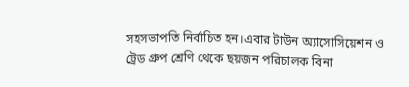সহসভাপতি নির্বাচিত হন।এবার টাউন অ্যাসোসিয়েশন ও ট্রেড গ্রুপ শ্রেণি থেকে ছয়জন পরিচালক বিনা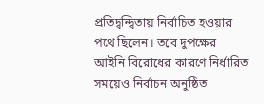প্রতিদ্বন্দ্বিতায় নির্বাচিত হওয়ার পথে ছিলেন। তবে দুপক্ষের আইনি বিরোধের কারণে নির্ধারিত সময়েও নির্বাচন অনুষ্ঠিত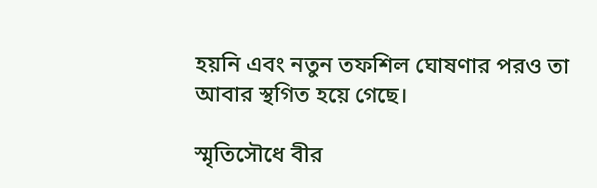হয়নি এবং নতুন তফশিল ঘোষণার পরও তা আবার স্থগিত হয়ে গেছে।

স্মৃতিসৌধে বীর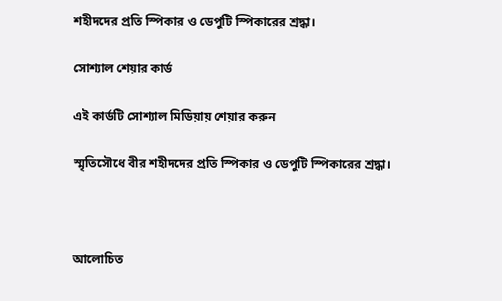শহীদদের প্রতি স্পিকার ও ডেপুটি স্পিকারের শ্রদ্ধা।

সোশ্যাল শেয়ার কার্ড

এই কার্ডটি সোশ্যাল মিডিয়ায় শেয়ার করুন

স্মৃতিসৌধে বীর শহীদদের প্রতি স্পিকার ও ডেপুটি স্পিকারের শ্রদ্ধা।



আলোচিত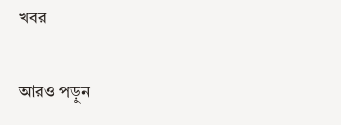খবর

আরও পড়ুন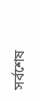সর্বশেষ